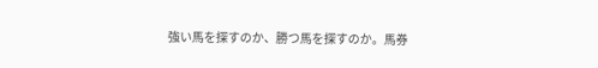強い馬を探すのか、勝つ馬を探すのか。馬券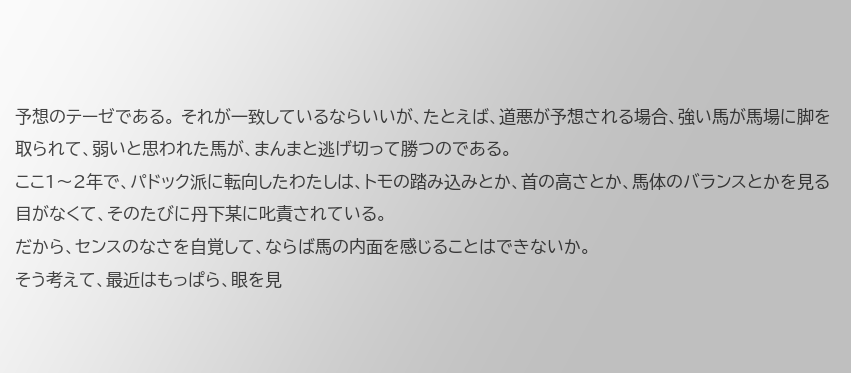予想のテーゼである。 それが一致しているならいいが、たとえば、道悪が予想される場合、強い馬が馬場に脚を取られて、弱いと思われた馬が、まんまと逃げ切って勝つのである。
ここ1〜2年で、パドック派に転向したわたしは、トモの踏み込みとか、首の高さとか、馬体のバランスとかを見る目がなくて、そのたびに丹下某に叱責されている。
だから、センスのなさを自覚して、ならば馬の内面を感じることはできないか。
そう考えて、最近はもっぱら、眼を見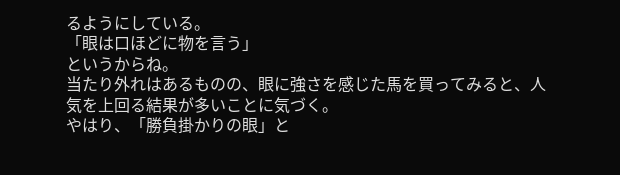るようにしている。
「眼は口ほどに物を言う」
というからね。
当たり外れはあるものの、眼に強さを感じた馬を買ってみると、人気を上回る結果が多いことに気づく。
やはり、「勝負掛かりの眼」と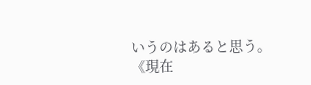いうのはあると思う。
《現在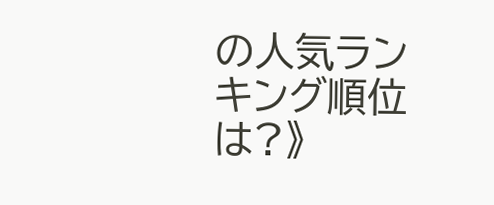の人気ランキング順位は?》